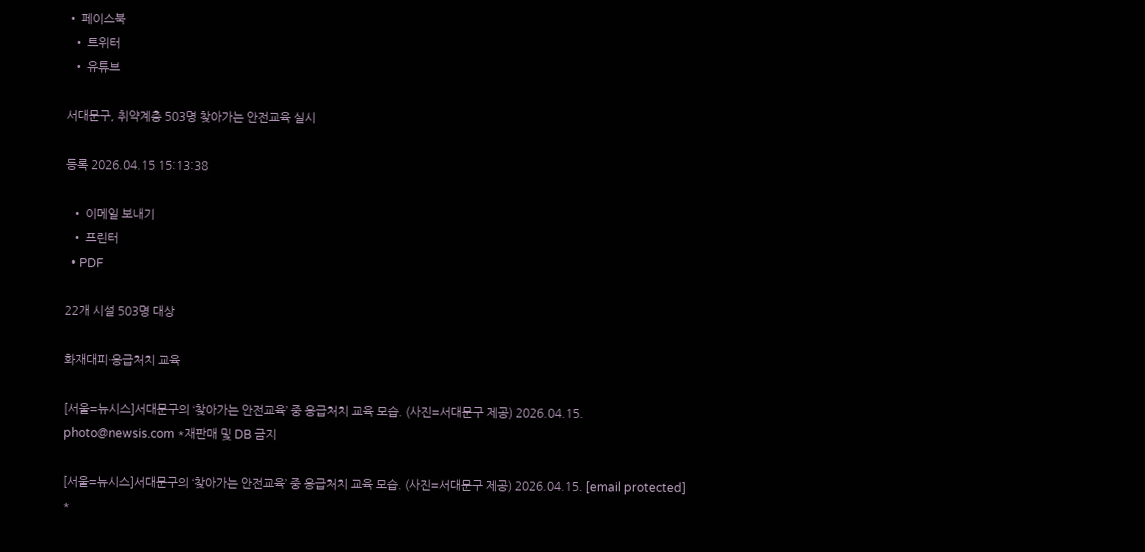• 페이스북
  • 트위터
  • 유튜브

서대문구, 취약계층 503명 찾아가는 안전교육 실시

등록 2026.04.15 15:13:38

  • 이메일 보내기
  • 프린터
  • PDF

22개 시설 503명 대상

화재대피·응급처치 교육

[서울=뉴시스]서대문구의 ‘찾아가는 안전교육’ 중 응급처치 교육 모습. (사진=서대문구 제공) 2026.04.15. photo@newsis.com *재판매 및 DB 금지

[서울=뉴시스]서대문구의 ‘찾아가는 안전교육’ 중 응급처치 교육 모습. (사진=서대문구 제공) 2026.04.15. [email protected] *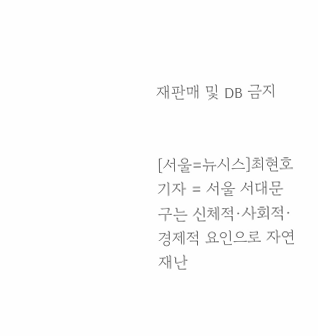재판매 및 DB 금지


[서울=뉴시스]최현호 기자 = 서울 서대문구는 신체적·사회적·경제적 요인으로 자연재난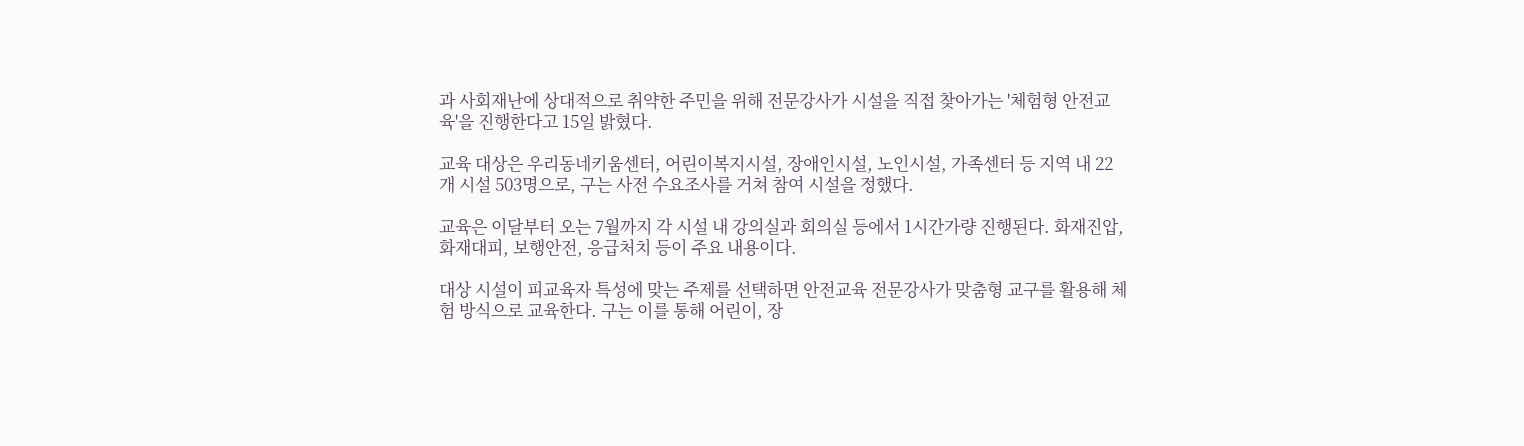과 사회재난에 상대적으로 취약한 주민을 위해 전문강사가 시설을 직접 찾아가는 '체험형 안전교육'을 진행한다고 15일 밝혔다.

교육 대상은 우리동네키움센터, 어린이복지시설, 장애인시설, 노인시설, 가족센터 등 지역 내 22개 시설 503명으로, 구는 사전 수요조사를 거쳐 참여 시설을 정했다.

교육은 이달부터 오는 7월까지 각 시설 내 강의실과 회의실 등에서 1시간가량 진행된다. 화재진압, 화재대피, 보행안전, 응급처치 등이 주요 내용이다.

대상 시설이 피교육자 특성에 맞는 주제를 선택하면 안전교육 전문강사가 맞춤형 교구를 활용해 체험 방식으로 교육한다. 구는 이를 통해 어린이, 장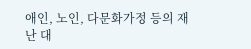애인, 노인, 다문화가정 등의 재난 대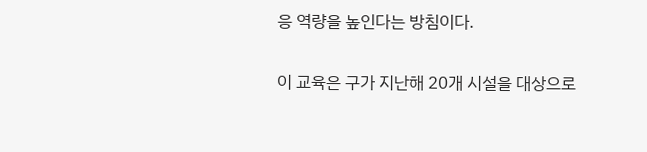응 역량을 높인다는 방침이다.

이 교육은 구가 지난해 20개 시설을 대상으로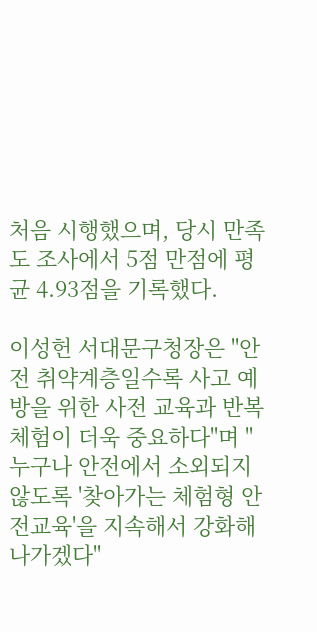처음 시행했으며, 당시 만족도 조사에서 5점 만점에 평균 4.93점을 기록했다.

이성헌 서대문구청장은 "안전 취약계층일수록 사고 예방을 위한 사전 교육과 반복 체험이 더욱 중요하다"며 "누구나 안전에서 소외되지 않도록 '찾아가는 체험형 안전교육'을 지속해서 강화해 나가겠다"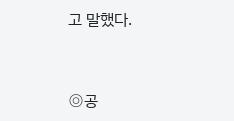고 말했다.


◎공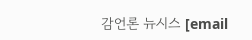감언론 뉴시스 [email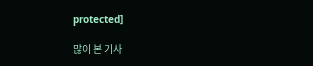protected]

많이 본 기사